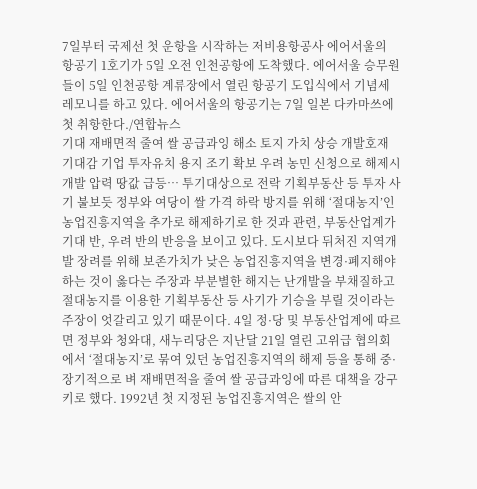7일부터 국제선 첫 운항을 시작하는 저비용항공사 에어서울의 항공기 1호기가 5일 오전 인천공항에 도착했다. 에어서울 승무원들이 5일 인천공항 계류장에서 열린 항공기 도입식에서 기념세레모니를 하고 있다. 에어서울의 항공기는 7일 일본 다카마쓰에 첫 취항한다./연합뉴스
기대 재배면적 줄여 쌀 공급과잉 해소 토지 가치 상승 개발호재 기대감 기업 투자유치 용지 조기 확보 우려 농민 신청으로 해제시 개발 압력 땅값 급등… 투기대상으로 전락 기획부동산 등 투자 사기 불보듯 정부와 여당이 쌀 가격 하락 방지를 위해 ‘절대농지’인 농업진흥지역을 추가로 해제하기로 한 것과 관련, 부동산업계가 기대 반, 우려 반의 반응을 보이고 있다. 도시보다 뒤처진 지역개발 장려를 위해 보존가치가 낮은 농업진흥지역을 변경·폐지해야 하는 것이 옳다는 주장과 부분별한 해지는 난개발을 부채질하고 절대농지를 이용한 기획부동산 등 사기가 기승을 부릴 것이라는 주장이 엇갈리고 있기 때문이다. 4일 정·당 및 부동산업계에 따르면 정부와 청와대, 새누리당은 지난달 21일 열린 고위급 협의회에서 ‘절대농지’로 묶여 있던 농업진흥지역의 해제 등을 통해 중·장기적으로 벼 재배면적을 줄여 쌀 공급과잉에 따른 대책을 강구키로 했다. 1992년 첫 지정된 농업진흥지역은 쌀의 안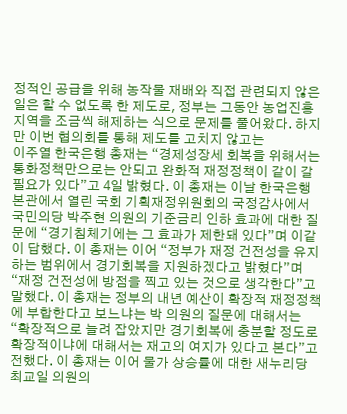정적인 공급을 위해 농작물 재배와 직접 관련되지 않은 일은 할 수 없도록 한 제도로, 정부는 그동안 농업진흥지역을 조금씩 해제하는 식으로 문제를 풀어왔다. 하지만 이번 협의회를 통해 제도를 고치지 않고는
이주열 한국은행 총재는 “경제성장세 회복을 위해서는 통화정책만으로는 안되고 완화적 재정정책이 같이 갈 필요가 있다”고 4일 밝혔다. 이 총재는 이날 한국은행 본관에서 열린 국회 기획재정위원회의 국정감사에서 국민의당 박주현 의원의 기준금리 인하 효과에 대한 질문에 “경기침체기에는 그 효과가 제한돼 있다”며 이같이 답했다. 이 총재는 이어 “정부가 재정 건전성을 유지하는 범위에서 경기회복을 지원하겠다고 밝혔다”며 “재정 건전성에 방점을 찍고 있는 것으로 생각한다”고 말했다. 이 총재는 정부의 내년 예산이 확장적 재정정책에 부합한다고 보느냐는 박 의원의 질문에 대해서는 “확장적으로 늘려 잡았지만 경기회복에 충분할 정도로 확장적이냐에 대해서는 재고의 여지가 있다고 본다”고 전했다. 이 총재는 이어 물가 상승률에 대한 새누리당 최교일 의원의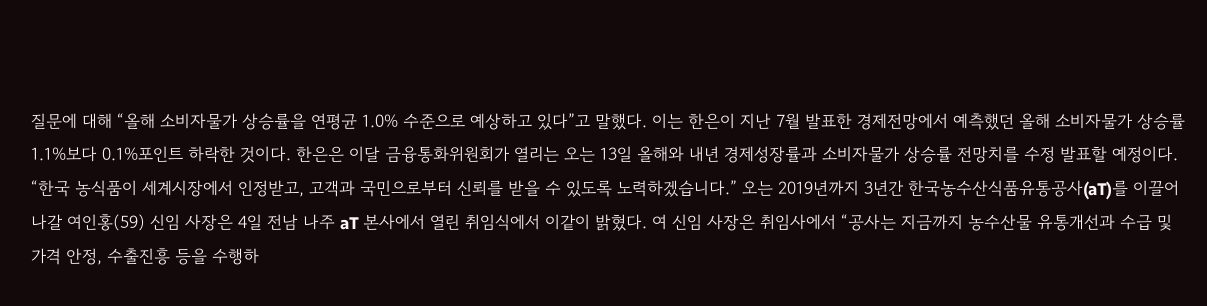질문에 대해 “올해 소비자물가 상승률을 연평균 1.0% 수준으로 예상하고 있다”고 말했다. 이는 한은이 지난 7월 발표한 경제전망에서 예측했던 올해 소비자물가 상승률 1.1%보다 0.1%포인트 하락한 것이다. 한은은 이달 금융통화위원회가 열리는 오는 13일 올해와 내년 경제성장률과 소비자물가 상승률 전망치를 수정 발표할 예정이다.
“한국 농식품이 세계시장에서 인정받고, 고객과 국민으로부터 신뢰를 받을 수 있도록 노력하겠습니다.” 오는 2019년까지 3년간 한국농수산식품유통공사(aT)를 이끌어 나갈 여인홍(59) 신임 사장은 4일 전남 나주 aT 본사에서 열린 취임식에서 이같이 밝혔다. 여 신임 사장은 취임사에서 “공사는 지금까지 농수산물 유통개선과 수급 및 가격 안정, 수출진흥 등을 수행하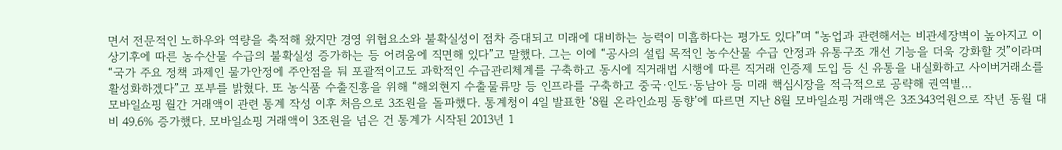면서 전문적인 노하우와 역량을 축적해 왔지만 경영 위협요소와 불확실성이 점차 증대되고 미래에 대비하는 능력이 미흡하다는 평가도 있다”며 “농업과 관련해서는 비관세장벽이 높아지고 이상기후에 따른 농수산물 수급의 불확실성 증가하는 등 어려움에 직면해 있다”고 말했다. 그는 이에 “공사의 설립 목적인 농수산물 수급 안정과 유통구조 개선 기능을 더욱 강화할 것”이라며 “국가 주요 정책 과제인 물가안정에 주안점을 둬 포괄적이고도 과학적인 수급관리체계를 구축하고 동시에 직거래법 시행에 따른 직거래 인증제 도입 등 신 유통을 내실화하고 사이버거래소를 활성화하겠다”고 포부를 밝혔다. 또 농식품 수출진흥을 위해 “해외현지 수출물류망 등 인프라를 구축하고 중국·인도·동남아 등 미래 핵심시장을 적극적으로 공략해 권역별…
모바일쇼핑 월간 거래액이 관련 통계 작성 이후 처음으로 3조원을 돌파했다. 통계청이 4일 발표한 ‘8월 온라인쇼핑 동향’에 따르면 지난 8월 모바일쇼핑 거래액은 3조343억원으로 작년 동월 대비 49.6% 증가했다. 모바일쇼핑 거래액이 3조원을 넘은 건 통계가 시작된 2013년 1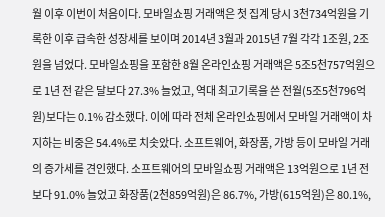월 이후 이번이 처음이다. 모바일쇼핑 거래액은 첫 집계 당시 3천734억원을 기록한 이후 급속한 성장세를 보이며 2014년 3월과 2015년 7월 각각 1조원, 2조원을 넘었다. 모바일쇼핑을 포함한 8월 온라인쇼핑 거래액은 5조5천757억원으로 1년 전 같은 달보다 27.3% 늘었고, 역대 최고기록을 쓴 전월(5조5천796억원)보다는 0.1% 감소했다. 이에 따라 전체 온라인쇼핑에서 모바일 거래액이 차지하는 비중은 54.4%로 치솟았다. 소프트웨어, 화장품, 가방 등이 모바일 거래의 증가세를 견인했다. 소프트웨어의 모바일쇼핑 거래액은 13억원으로 1년 전보다 91.0% 늘었고 화장품(2천859억원)은 86.7%, 가방(615억원)은 80.1%,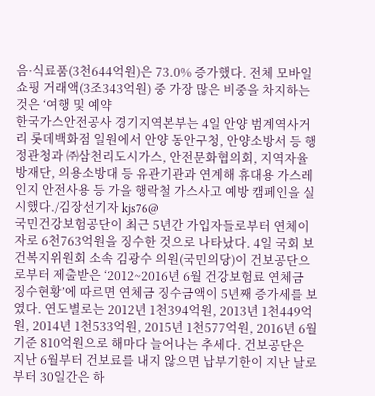음·식료품(3천644억원)은 73.0% 증가했다. 전체 모바일쇼핑 거래액(3조343억원) 중 가장 많은 비중을 차지하는 것은 ‘여행 및 예약
한국가스안전공사 경기지역본부는 4일 안양 범계역사거리 롯데백화점 일원에서 안양 동안구청, 안양소방서 등 행정관청과 ㈜삼천리도시가스, 안전문화협의회, 지역자율방재단, 의용소방대 등 유관기관과 연계해 휴대용 가스레인지 안전사용 등 가을 행락철 가스사고 예방 캠페인을 실시했다./김장선기자 kjs76@
국민건강보험공단이 최근 5년간 가입자들로부터 연체이자로 6천763억원을 징수한 것으로 나타났다. 4일 국회 보건복지위원회 소속 김광수 의원(국민의당)이 건보공단으로부터 제출받은 ‘2012~2016년 6월 건강보험료 연체금 징수현황’에 따르면 연체금 징수금액이 5년째 증가세를 보였다. 연도별로는 2012년 1천394억원, 2013년 1천449억원, 2014년 1천533억원, 2015년 1천577억원, 2016년 6월 기준 810억원으로 해마다 늘어나는 추세다. 건보공단은 지난 6월부터 건보료를 내지 않으면 납부기한이 지난 날로부터 30일간은 하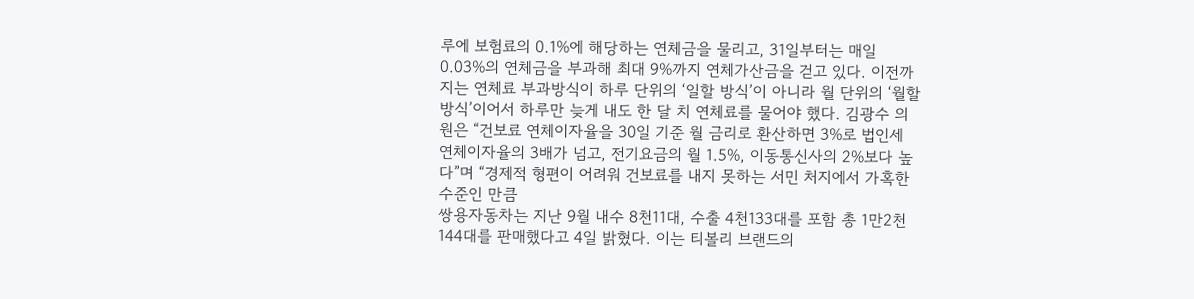루에 보험료의 0.1%에 해당하는 연체금을 물리고, 31일부터는 매일 0.03%의 연체금을 부과해 최대 9%까지 연체가산금을 걷고 있다. 이전까지는 연체료 부과방식이 하루 단위의 ‘일할 방식’이 아니라 월 단위의 ‘월할 방식’이어서 하루만 늦게 내도 한 달 치 연체료를 물어야 했다. 김광수 의원은 “건보료 연체이자율을 30일 기준 월 금리로 환산하면 3%로 법인세 연체이자율의 3배가 넘고, 전기요금의 월 1.5%, 이동통신사의 2%보다 높다”며 “경제적 형편이 어려워 건보료를 내지 못하는 서민 처지에서 가혹한 수준인 만큼
쌍용자동차는 지난 9월 내수 8천11대, 수출 4천133대를 포함 총 1만2천144대를 판매했다고 4일 밝혔다. 이는 티볼리 브랜드의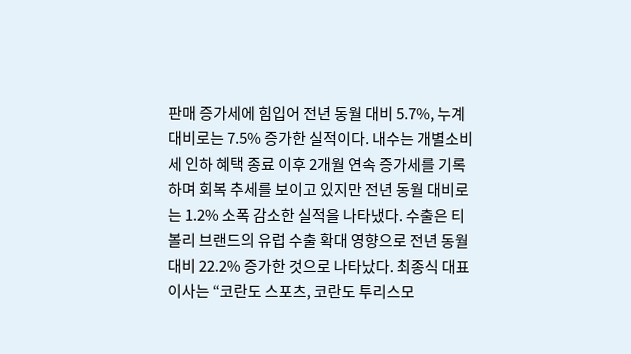판매 증가세에 힘입어 전년 동월 대비 5.7%, 누계 대비로는 7.5% 증가한 실적이다. 내수는 개별소비세 인하 혜택 종료 이후 2개월 연속 증가세를 기록하며 회복 추세를 보이고 있지만 전년 동월 대비로는 1.2% 소폭 감소한 실적을 나타냈다. 수출은 티볼리 브랜드의 유럽 수출 확대 영향으로 전년 동월 대비 22.2% 증가한 것으로 나타났다. 최종식 대표이사는 “코란도 스포츠, 코란도 투리스모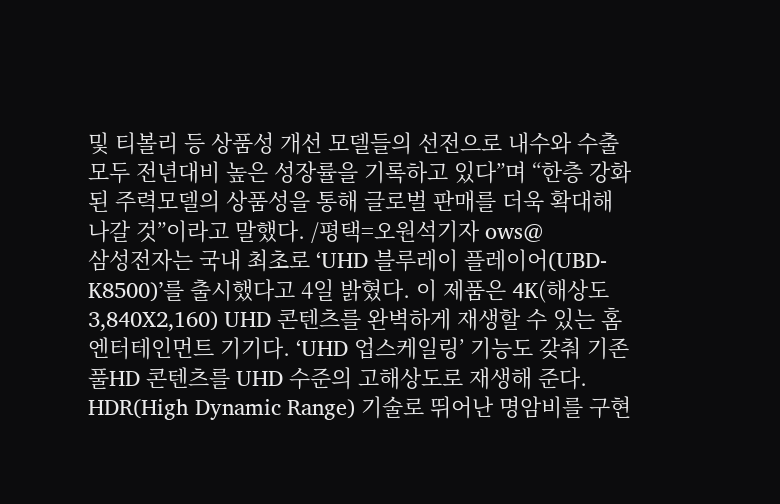및 티볼리 등 상품성 개선 모델들의 선전으로 내수와 수출 모두 전년대비 높은 성장률을 기록하고 있다”며 “한층 강화된 주력모델의 상품성을 통해 글로벌 판매를 더욱 확대해 나갈 것”이라고 말했다. /평택=오원석기자 ows@
삼성전자는 국내 최초로 ‘UHD 블루레이 플레이어(UBD-K8500)’를 출시했다고 4일 밝혔다. 이 제품은 4K(해상도 3,840X2,160) UHD 콘텐츠를 완벽하게 재생할 수 있는 홈 엔터테인먼트 기기다. ‘UHD 업스케일링’ 기능도 갖춰 기존 풀HD 콘텐츠를 UHD 수준의 고해상도로 재생해 준다. HDR(High Dynamic Range) 기술로 뛰어난 명암비를 구현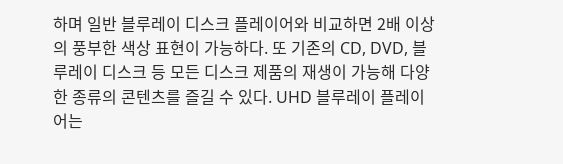하며 일반 블루레이 디스크 플레이어와 비교하면 2배 이상의 풍부한 색상 표현이 가능하다. 또 기존의 CD, DVD, 블루레이 디스크 등 모든 디스크 제품의 재생이 가능해 다양한 종류의 콘텐츠를 즐길 수 있다. UHD 블루레이 플레이어는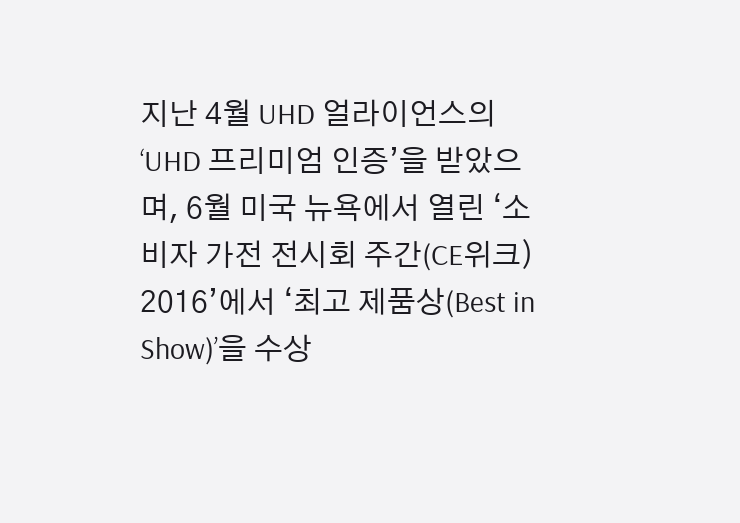지난 4월 UHD 얼라이언스의 ‘UHD 프리미엄 인증’을 받았으며, 6월 미국 뉴욕에서 열린 ‘소비자 가전 전시회 주간(CE위크) 2016’에서 ‘최고 제품상(Best in Show)’을 수상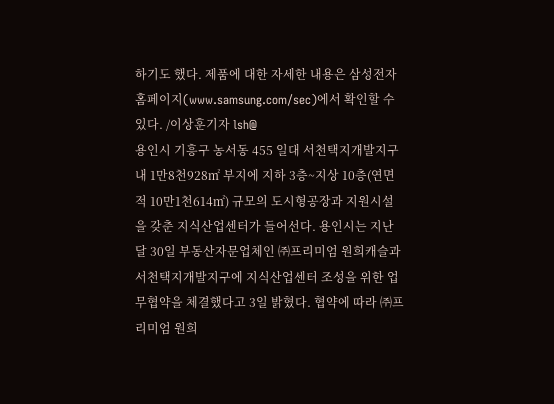하기도 했다. 제품에 대한 자세한 내용은 삼성전자 홈페이지(www.samsung.com/sec)에서 확인할 수 있다. /이상훈기자 lsh@
용인시 기흥구 농서동 455 일대 서천택지개발지구내 1만8천928㎡ 부지에 지하 3층~지상 10층(연면적 10만1천614㎡) 규모의 도시형공장과 지원시설을 갖춘 지식산업센터가 들어선다. 용인시는 지난달 30일 부동산자문업체인 ㈜프리미엄 원희캐슬과 서천택지개발지구에 지식산업센터 조성을 위한 업무협약을 체결했다고 3일 밝혔다. 협약에 따라 ㈜프리미엄 원희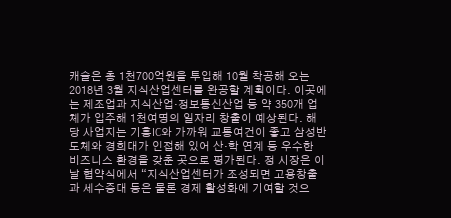캐슬은 총 1천700억원을 투입해 10월 착공해 오는 2018년 3월 지식산업센터를 완공할 계획이다. 이곳에는 제조업과 지식산업·정보통신산업 등 약 350개 업체가 입주해 1천여명의 일자리 창출이 예상된다. 해당 사업지는 기흥IC와 가까워 교통여건이 좋고 삼성반도체와 경희대가 인접해 있어 산·학 연계 등 우수한 비즈니스 환경을 갖춘 곳으로 평가된다. 정 시장은 이날 협약식에서 “지식산업센터가 조성되면 고용창출과 세수증대 등은 물론 경제 활성화에 기여할 것으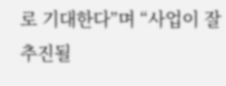로 기대한다”며 “사업이 잘 추진될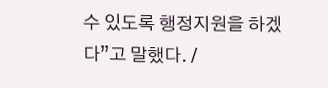수 있도록 행정지원을 하겠다”고 말했다. /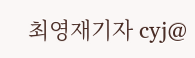최영재기자 cyj@